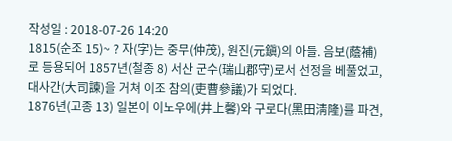작성일 : 2018-07-26 14:20
1815(순조 15)~ ? 자(字)는 중무(仲茂), 원진(元鎭)의 아들. 음보(蔭補)로 등용되어 1857년(철종 8) 서산 군수(瑞山郡守)로서 선정을 베풀었고, 대사간(大司諫)을 거쳐 이조 참의(吏曹參議)가 되었다.
1876년(고종 13) 일본이 이노우에(井上馨)와 구로다(黑田淸隆)를 파견,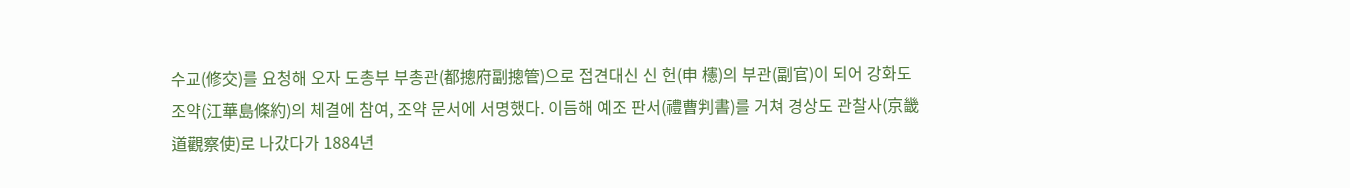수교(修交)를 요청해 오자 도총부 부총관(都摠府副摠管)으로 접견대신 신 헌(申 櫶)의 부관(副官)이 되어 강화도 조약(江華島條約)의 체결에 참여, 조약 문서에 서명했다. 이듬해 예조 판서(禮曹判書)를 거쳐 경상도 관찰사(京畿道觀察使)로 나갔다가 1884년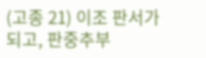(고종 21) 이조 판서가 되고, 판중추부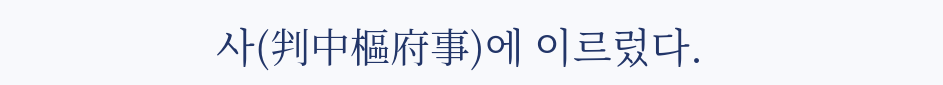사(判中樞府事)에 이르렀다.